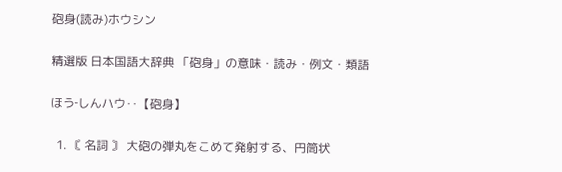砲身(読み)ホウシン

精選版 日本国語大辞典 「砲身」の意味・読み・例文・類語

ほう‐しんハウ‥【砲身】

  1. 〘 名詞 〙 大砲の弾丸をこめて発射する、円筒状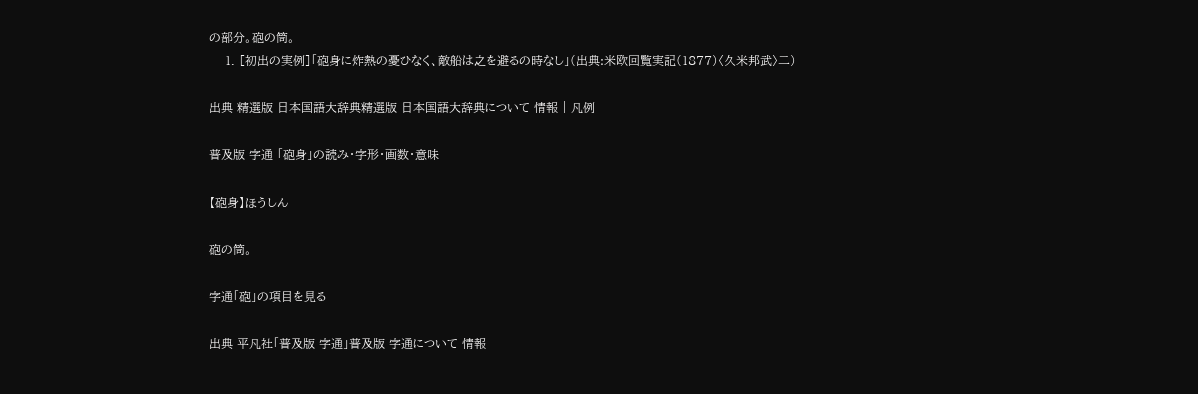の部分。砲の筒。
    1. [初出の実例]「砲身に炸熱の憂ひなく、敵船は之を避るの時なし」(出典:米欧回覧実記(1877)〈久米邦武〉二)

出典 精選版 日本国語大辞典精選版 日本国語大辞典について 情報 | 凡例

普及版 字通 「砲身」の読み・字形・画数・意味

【砲身】ほうしん

砲の筒。

字通「砲」の項目を見る

出典 平凡社「普及版 字通」普及版 字通について 情報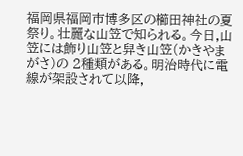福岡県福岡市博多区の櫛田神社の夏祭り。壮麗な山笠で知られる。今日,山笠には飾り山笠と舁き山笠(かきやまがさ)の 2種類がある。明治時代に電線が架設されて以降,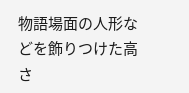物語場面の人形などを飾りつけた高さ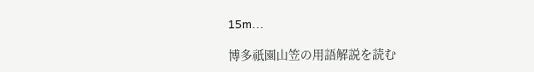15m...

博多祇園山笠の用語解説を読む